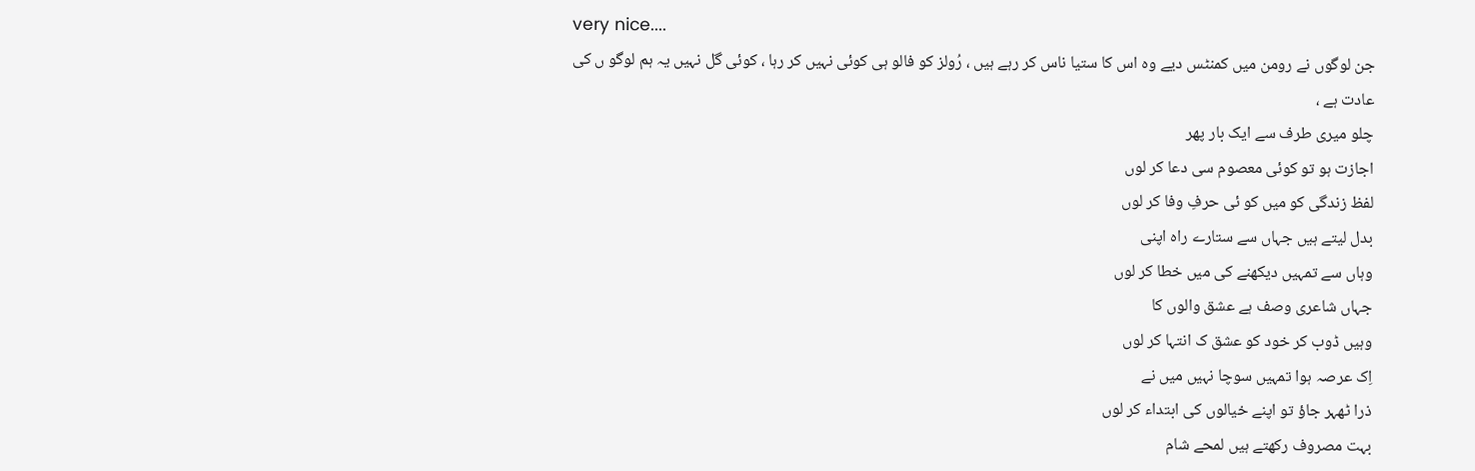very nice....
جن لوگوں نے رومن میں کمنٹس دیے وہ اس کا ستیا ناس کر رہے ہیں ، رُولز کو فالو ہی کوئی نہیں کر رہا ، کوئی گل نہیں یہ ہم لوگو ں کی عادت ہے ،
چلو میری طرف سے ایک بار پھر
اجازت ہو تو کوئی معصوم سی دعا کر لوں
لفظ زندگی کو میں کو ئی حرفِ وفا کر لوں
بدل لیتے ہیں جہاں سے ستارے راہ اپنی
وہاں سے تمہیں دیکھنے کی میں خطا کر لوں
جہاں شاعری وصف ہے عشق والوں کا
وہیں ڈوب کر خود کو عشق ک انتہا کر لوں
اِک عرصہ ہوا تمہیں سوچا نہیں میں نے
ذرا ٹھہر جاؤ تو اپنے خیالوں کی ابتداء کر لوں
بہت مصروف رکھتے ہیں لمحے شام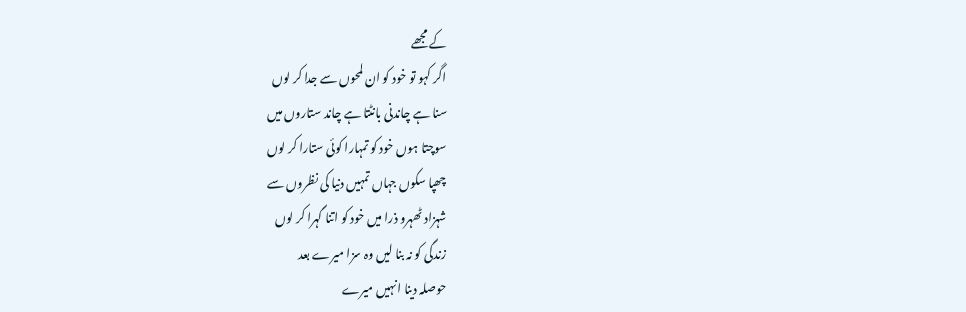کے مجھے
اگر کہو تو خود کو ان لمحوں سے جدا کر لوں
سنا ہے چاندنی بانٹتا ہے چاند ستاروں میں
سوچتا ہوں خود کو تمہارا کوئی ستارا کر لوں
چھپا سکوں جہاں تمہیں دنیا کی نظروں سے
شہزاد ٹھہرو ذرا میں خود کو اتنا گہرا کر لوں
زندگی کو نہ بنا لیں وہ سزا میرے بعد
حوصلہ دینا انہیں میرے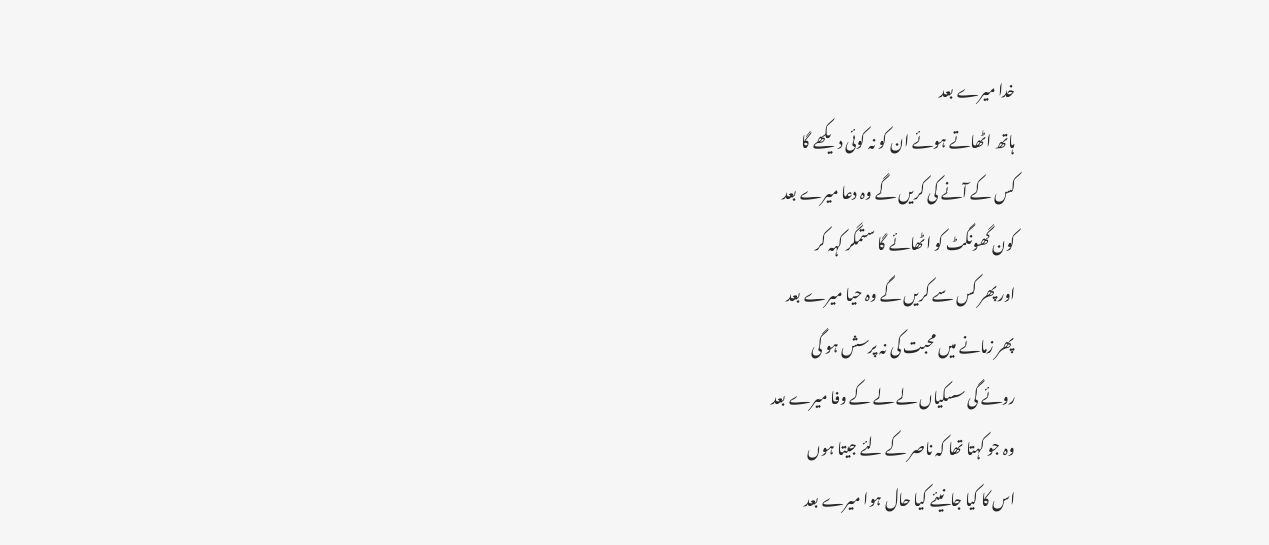خدا میرے بعد
ہاتھ اٹھاتے ہوئے ان کو نہ کوئی دیکھے گا
کس کے آنے کی کریں گے وہ دعا میرے بعد
کون گھونگٹ کو اٹھائے گا ستمگر کہہ کر
اور پھر کس سے کریں گے وہ حیا میرے بعد
پھر زمانے میں محبت کی نہ پرسش ہو گی
روئے گی سسکیاں لے لے کے وفا میرے بعد
وہ جو کہتا تھا کہ ناصر کے لئے جیتا ہوں
اس کا کیا جانیئے کیا حال ہوا میرے بعد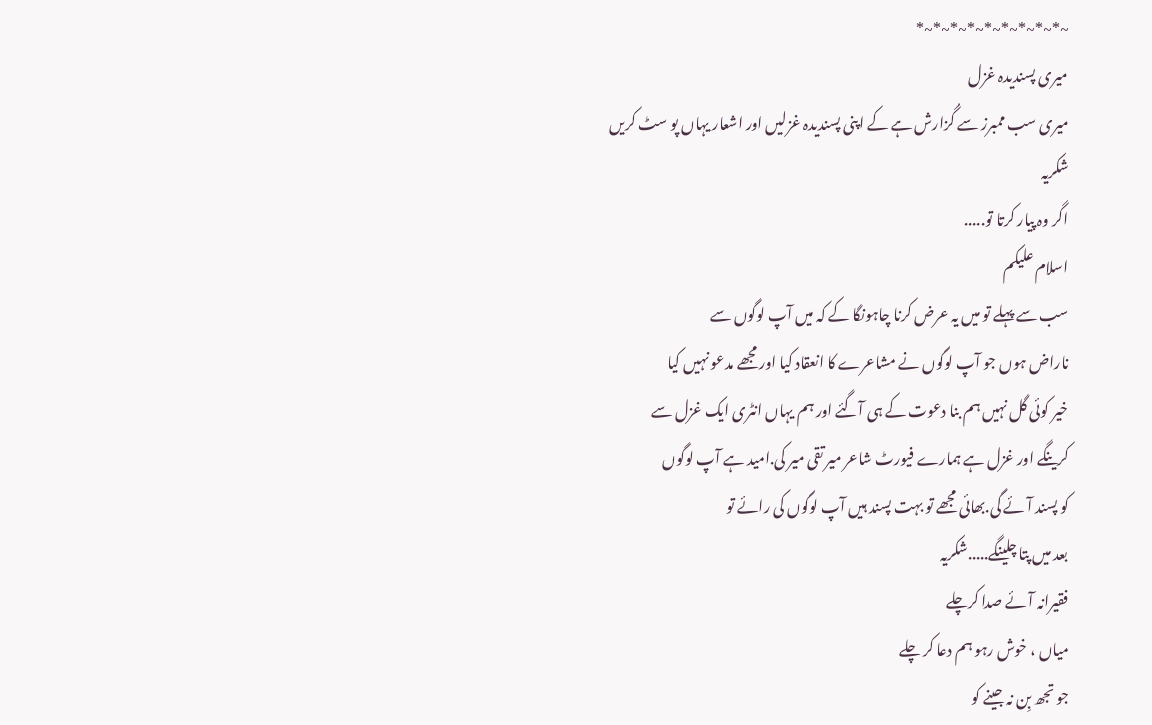~*~*~*~*~*~*~*~*~*
میری پسندیدہ غزل
میری سب ممبرز سے گُزارش ہے کے اپنی پسندیدہ غزلیں اور اشعار یہاں پو سٹ کریں
شکریہ
اگر وہ پیار کرتا تو.....
اسلام علیکم
سب سے پہلے تو میں یہ عرض کرنا چاہونگا کے کہ میں آپ لوگوں سے
ناراض ہوں جو آپ لوگوں نے مشاعرے کا انعقاد کیا اور مجھے مدعو نہیں کیا
خیر کوئی گل نہیں ہم بنا دعوت کے ہی آگئے اور ہم یہاں انٹری ایک غزل سے
کرینگے اور غزل ہے ہمارے فیورٹ شاعر میر تقی میر کی.امید ہے آپ لوگوں
کو پسند آئے گی.بھائی مجھے تو بہت پسند ہیں آپ لوگوں کی رائے تو
بعد میں پتا چلینگے.....شکریہ
فقیرانہ آئے صدا کرچلے
میاں ، خوش رہو ہم دعا کر چلے
جو تجھ بِن نہ جینے کو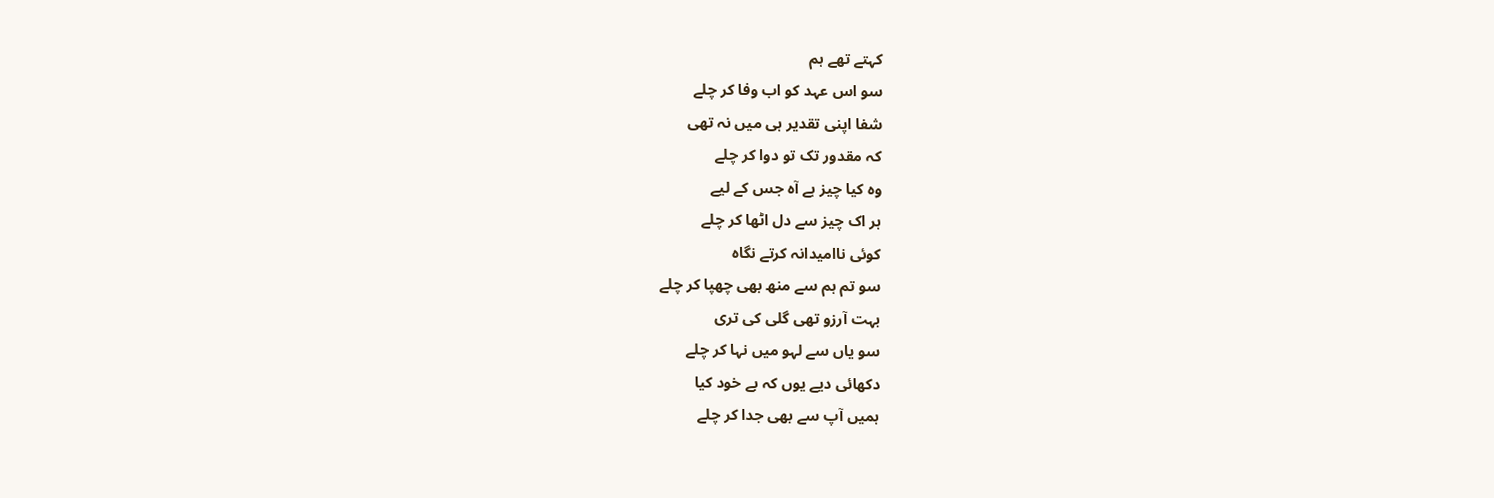کہتے تھے ہم
سو اس عہد کو اب وفا کر چلے
شفا اپنی تقدیر ہی میں نہ تھی
کہ مقدور تک تو دوا کر چلے
وہ کیا چیز ہے آہ جس کے لیے
ہر اک چیز سے دل اٹھا کر چلے
کوئی ناامیدانہ کرتے نگاہ
سو تم ہم سے منھ بھی چھپا کر چلے
بہت آرزو تھی گلی کی تری
سو یاں سے لہو میں نہا کر چلے
دکھائی دیے یوں کہ بے خود کیا
ہمیں آپ سے بھی جدا کر چلے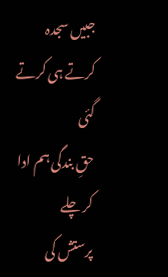جبیں سجدہ کرتے ہی کرتے گئی
حقِ بندگی ہم ادا کر چلے
پرستش کی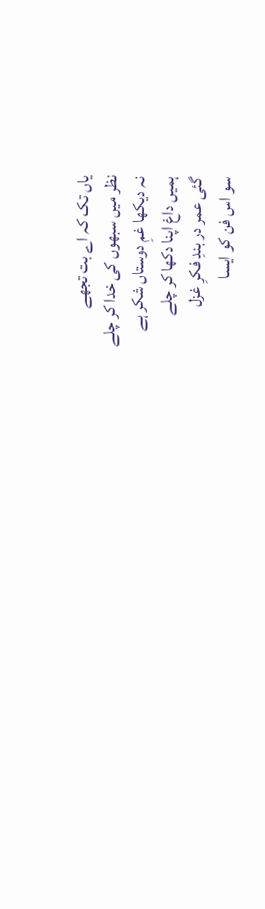یاں تک کہ اے بت تجھے
نظر میں سبھوں کی خدا کر چلے
نہ دیکھا غمِ دوستاں شکر ہے
ہمیں داغ اپنا دکھا کر چلے
گئی عمر در بندِ فکرِ غزل
سو اس فن کو ایسا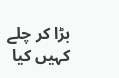بڑا کر چلے
کہیں کیا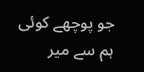جو پوچھے کوئی ہم سے میر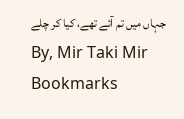جہاں میں تم آئے تھے، کیا کر چلے
By, Mir Taki Mir
Bookmarks